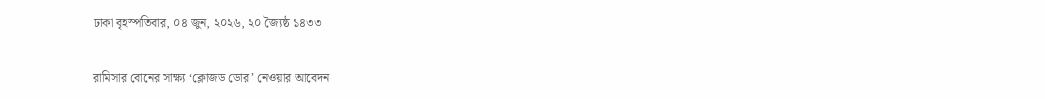ঢাকা বৃহস্পতিবার, ০৪ জুন, ২০২৬, ২০ জ্যৈষ্ঠ ১৪৩৩

রামিসার বোনের সাক্ষ্য ‘ক্লোজড ডোর’ নেওয়ার আবেদন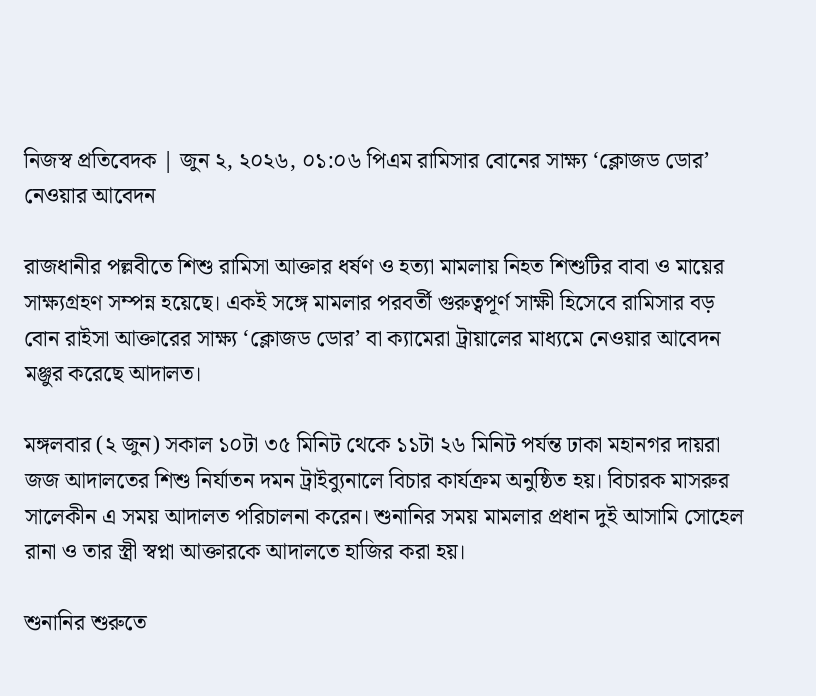নিজস্ব প্রতিবেদক | জুন ২, ২০২৬, ০১:০৬ পিএম রামিসার বোনের সাক্ষ্য ‘ক্লোজড ডোর’ নেওয়ার আবেদন

রাজধানীর পল্লবীতে শিশু রামিসা আক্তার ধর্ষণ ও হত্যা মামলায় নিহত শিশুটির বাবা ও মায়ের সাক্ষ্যগ্রহণ সম্পন্ন হয়েছে। একই সঙ্গে মামলার পরবর্তী গুরুত্বপূর্ণ সাক্ষী হিসেবে রামিসার বড় বোন রাইসা আক্তারের সাক্ষ্য ‘ক্লোজড ডোর’ বা ক্যামেরা ট্রায়ালের মাধ্যমে নেওয়ার আবেদন মঞ্জুর করেছে আদালত।

মঙ্গলবার (২ জুন) সকাল ১০টা ৩৫ মিনিট থেকে ১১টা ২৬ মিনিট পর্যন্ত ঢাকা মহানগর দায়রা জজ আদালতের শিশু নির্যাতন দমন ট্রাইব্যুনালে বিচার কার্যক্রম অনুষ্ঠিত হয়। বিচারক মাসরুর সালেকীন এ সময় আদালত পরিচালনা করেন। শুনানির সময় মামলার প্রধান দুই আসামি সোহেল রানা ও তার স্ত্রী স্বপ্না আক্তারকে আদালতে হাজির করা হয়।

শুনানির শুরুতে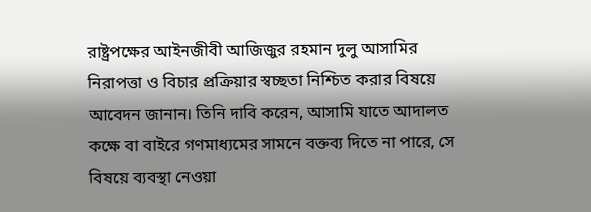রাষ্ট্রপক্ষের আইনজীবী আজিজুর রহমান দুলু আসামির নিরাপত্তা ও বিচার প্রক্রিয়ার স্বচ্ছতা নিশ্চিত করার বিষয়ে আবেদন জানান। তিনি দাবি করেন, আসামি যাতে আদালত কক্ষে বা বাইরে গণমাধ্যমের সামনে বক্তব্য দিতে না পারে, সে বিষয়ে ব্যবস্থা নেওয়া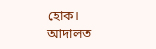হোক। আদালত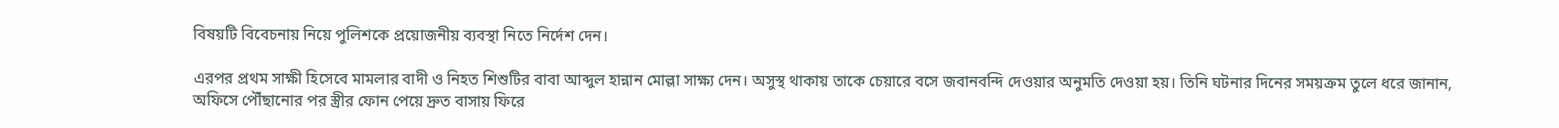বিষয়টি বিবেচনায় নিয়ে পুলিশকে প্রয়োজনীয় ব্যবস্থা নিতে নির্দেশ দেন।

এরপর প্রথম সাক্ষী হিসেবে মামলার বাদী ও নিহত শিশুটির বাবা আব্দুল হান্নান মোল্লা সাক্ষ্য দেন। অসুস্থ থাকায় তাকে চেয়ারে বসে জবানবন্দি দেওয়ার অনুমতি দেওয়া হয়। তিনি ঘটনার দিনের সময়ক্রম তুলে ধরে জানান, অফিসে পৌঁছানোর পর স্ত্রীর ফোন পেয়ে দ্রুত বাসায় ফিরে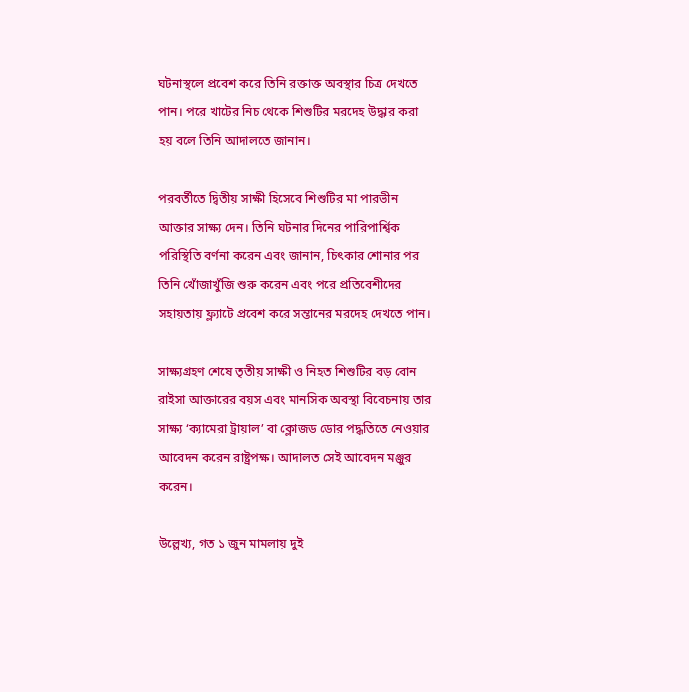ঘটনাস্থলে প্রবেশ করে তিনি রক্তাক্ত অবস্থার চিত্র দেখতে পান। পরে খাটের নিচ থেকে শিশুটির মরদেহ উদ্ধার করা হয় বলে তিনি আদালতে জানান।

পরবর্তীতে দ্বিতীয় সাক্ষী হিসেবে শিশুটির মা পারভীন আক্তার সাক্ষ্য দেন। তিনি ঘটনার দিনের পারিপার্শ্বিক পরিস্থিতি বর্ণনা করেন এবং জানান, চিৎকার শোনার পর তিনি খোঁজাখুঁজি শুরু করেন এবং পরে প্রতিবেশীদের সহায়তায় ফ্ল্যাটে প্রবেশ করে সন্তানের মরদেহ দেখতে পান।

সাক্ষ্যগ্রহণ শেষে তৃতীয় সাক্ষী ও নিহত শিশুটির বড় বোন রাইসা আক্তারের বয়স এবং মানসিক অবস্থা বিবেচনায় তার সাক্ষ্য ‘ক্যামেরা ট্রায়াল’ বা ক্লোজড ডোর পদ্ধতিতে নেওয়ার আবেদন করেন রাষ্ট্রপক্ষ। আদালত সেই আবেদন মঞ্জুর করেন।

উল্লেখ্য, গত ১ জুন মামলায় দুই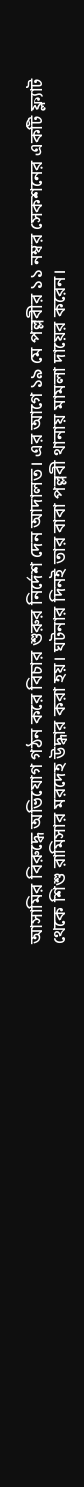আসামির বিরুদ্ধে অভিযোগ গঠন করে বিচার শুরুর নির্দেশ দেন আদালত। এর আগে ১৯ মে পল্লবীর ১১ নম্বর সেকশনের একটি ফ্ল্যাট থেকে শিশু রামিসার মরদেহ উদ্ধার করা হয়। ঘটনার দিনই তার বাবা পল্লবী থানায় মামলা দায়ের করেন।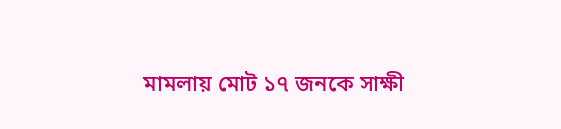মামলায় মোট ১৭ জনকে সাক্ষী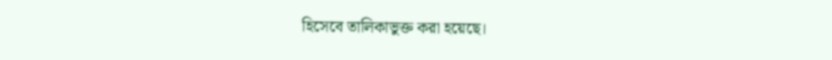হিসেবে তালিকাভুক্ত করা হয়েছে।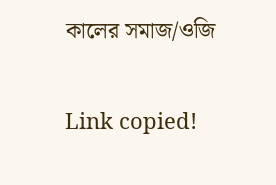কালের সমাজ/ওজি

Link copied!